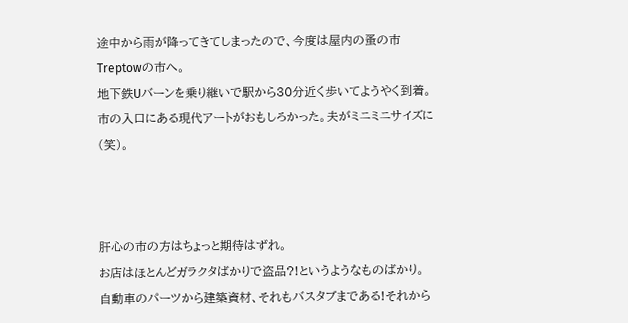途中から雨が降ってきてしまったので、今度は屋内の蚤の市Treptowの市へ。
地下鉄Uバーンを乗り継いで駅から30分近く歩いてようやく到着。
市の入口にある現代アートがおもしろかった。夫がミニミニサイズに(笑)。



肝心の市の方はちょっと期待はずれ。
お店はほとんどガラクタばかりで盗品?!というようなものばかり。
自動車のパーツから建築資材、それもバスタブまである!それから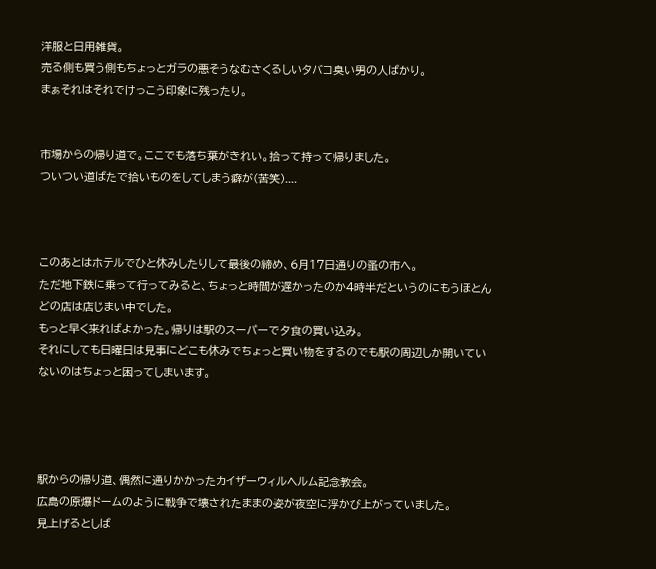洋服と日用雑貨。
売る側も買う側もちょっとガラの悪そうなむさくるしいタバコ臭い男の人ばかり。
まぁそれはそれでけっこう印象に残ったり。


市場からの帰り道で。ここでも落ち葉がきれい。拾って持って帰りました。
ついつい道ばたで拾いものをしてしまう癖が(苦笑)....



このあとはホテルでひと休みしたりして最後の締め、6月17日通りの蚤の市へ。
ただ地下鉄に乗って行ってみると、ちょっと時間が遅かったのか4時半だというのにもうほとんどの店は店じまい中でした。
もっと早く来ればよかった。帰りは駅のスーパーで夕食の買い込み。
それにしても日曜日は見事にどこも休みでちょっと買い物をするのでも駅の周辺しか開いていないのはちょっと困ってしまいます。




駅からの帰り道、偶然に通りかかったカイザーウィルヘルム記念教会。
広島の原爆ドームのように戦争で壊されたままの姿が夜空に浮かび上がっていました。
見上げるとしば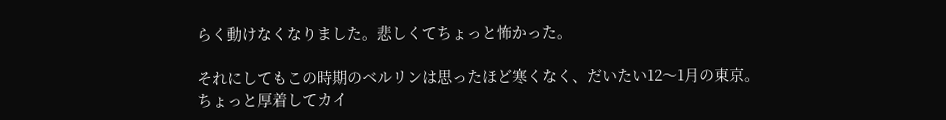らく動けなくなりました。悲しくてちょっと怖かった。

それにしてもこの時期のベルリンは思ったほど寒くなく、だいたい12〜1月の東京。
ちょっと厚着してカイ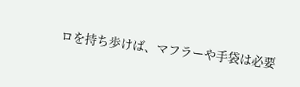ロを持ち歩けば、マフラーや手袋は必要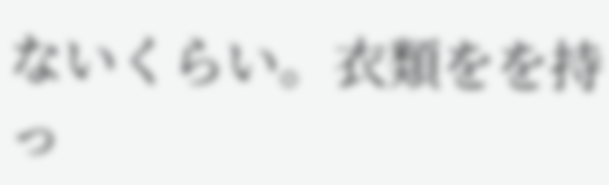ないくらい。衣類をを持っ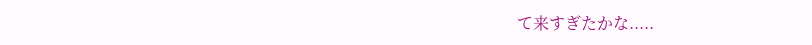て来すぎたかな.....